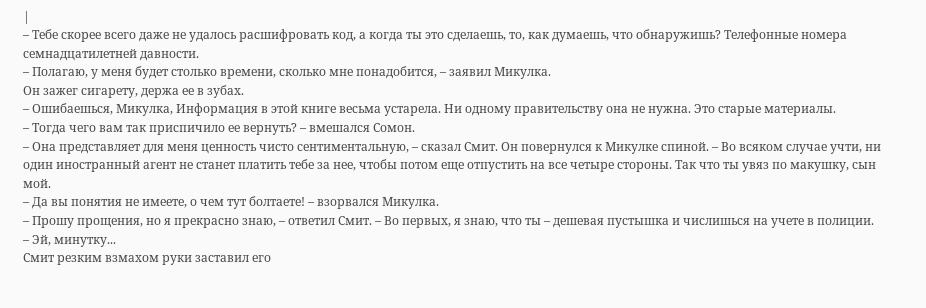|
– Тебе скорее всего даже не удалось расшифровать код, а когда ты это сделаешь, то, как думаешь, что обнаружишь? Телефонные номера семнадцатилетней давности.
– Полагаю, у меня будет столько времени, сколько мне понадобится, – заявил Микулка.
Он зажег сигарету, держа ее в зубах.
– Ошибаешься, Микулка, Информация в этой книге весьма устарела. Ни одному правительству она не нужна. Это старые материалы.
– Тогда чего вам так приспичило ее вернуть? – вмешался Сомон.
– Она представляет для меня ценность чисто сентиментальную, – сказал Смит. Он повернулся к Микулке спиной. – Во всяком случае учти, ни один иностранный агент не станет платить тебе за нее, чтобы потом еще отпустить на все четыре стороны. Так что ты увяз по макушку, сын мой.
– Да вы понятия не имеете, о чем тут болтаете! – взорвался Микулка.
– Прошу прощения, но я прекрасно знаю, – ответил Смит. – Во первых, я знаю, что ты – дешевая пустышка и числишься на учете в полиции.
– Эй, минутку...
Смит резким взмахом руки заставил его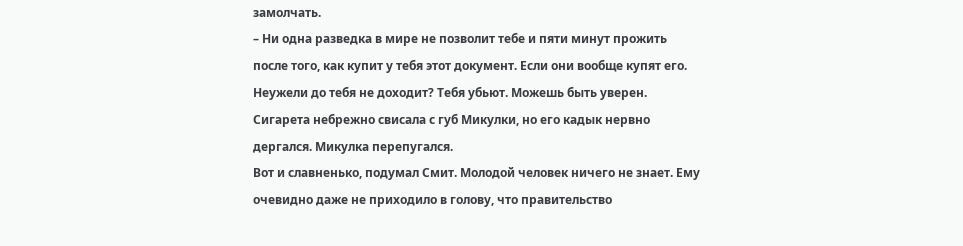замолчать.
– Ни одна разведка в мире не позволит тебе и пяти минут прожить после того, как купит у тебя этот документ. Если они вообще купят его. Неужели до тебя не доходит? Тебя убьют. Можешь быть уверен.
Сигарета небрежно свисала с губ Микулки, но его кадык нервно дергался. Микулка перепугался.
Вот и славненько, подумал Смит. Молодой человек ничего не знает. Ему очевидно даже не приходило в голову, что правительство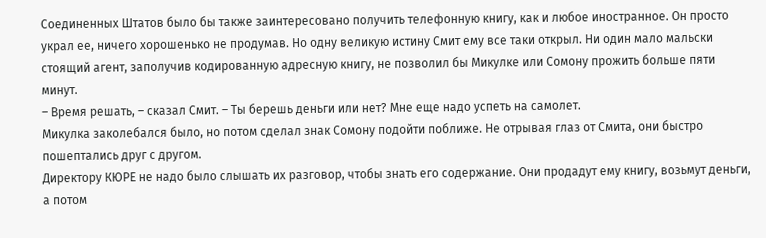Соединенных Штатов было бы также заинтересовано получить телефонную книгу, как и любое иностранное. Он просто украл ее, ничего хорошенько не продумав. Но одну великую истину Смит ему все таки открыл. Ни один мало мальски стоящий агент, заполучив кодированную адресную книгу, не позволил бы Микулке или Сомону прожить больше пяти минут.
– Время решать, – сказал Смит. – Ты берешь деньги или нет? Мне еще надо успеть на самолет.
Микулка заколебался было, но потом сделал знак Сомону подойти поближе. Не отрывая глаз от Смита, они быстро пошептались друг с другом.
Директору КЮРЕ не надо было слышать их разговор, чтобы знать его содержание. Они продадут ему книгу, возьмут деньги, а потом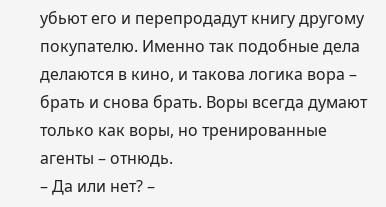убьют его и перепродадут книгу другому покупателю. Именно так подобные дела делаются в кино, и такова логика вора – брать и снова брать. Воры всегда думают только как воры, но тренированные агенты – отнюдь.
– Да или нет? –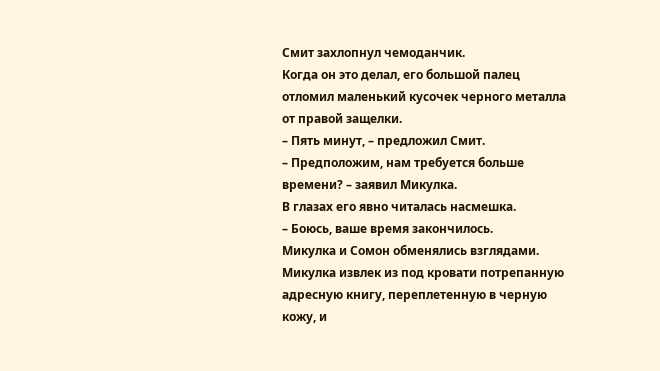Смит захлопнул чемоданчик.
Когда он это делал, его большой палец отломил маленький кусочек черного металла от правой защелки.
– Пять минут, – предложил Смит.
– Предположим, нам требуется больше времени? – заявил Микулка.
В глазах его явно читалась насмешка.
– Боюсь, ваше время закончилось.
Микулка и Сомон обменялись взглядами. Микулка извлек из под кровати потрепанную адресную книгу, переплетенную в черную кожу, и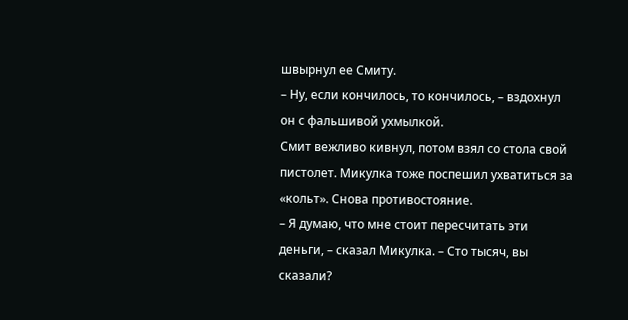швырнул ее Смиту.
– Ну, если кончилось, то кончилось, – вздохнул он с фальшивой ухмылкой.
Смит вежливо кивнул, потом взял со стола свой пистолет. Микулка тоже поспешил ухватиться за «кольт». Снова противостояние.
– Я думаю, что мне стоит пересчитать эти деньги, – сказал Микулка. – Сто тысяч, вы сказали?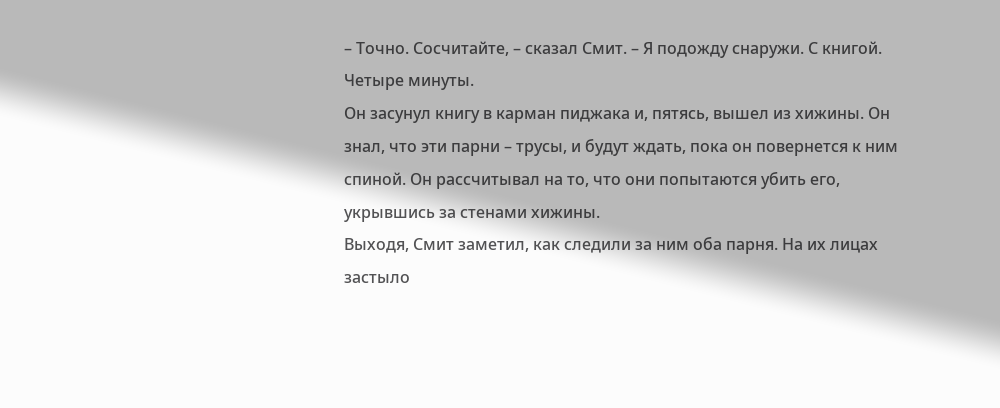– Точно. Сосчитайте, – сказал Смит. – Я подожду снаружи. С книгой.
Четыре минуты.
Он засунул книгу в карман пиджака и, пятясь, вышел из хижины. Он знал, что эти парни – трусы, и будут ждать, пока он повернется к ним спиной. Он рассчитывал на то, что они попытаются убить его, укрывшись за стенами хижины.
Выходя, Смит заметил, как следили за ним оба парня. На их лицах застыло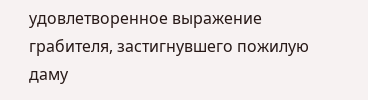удовлетворенное выражение грабителя, застигнувшего пожилую даму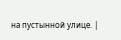на пустынной улице. |